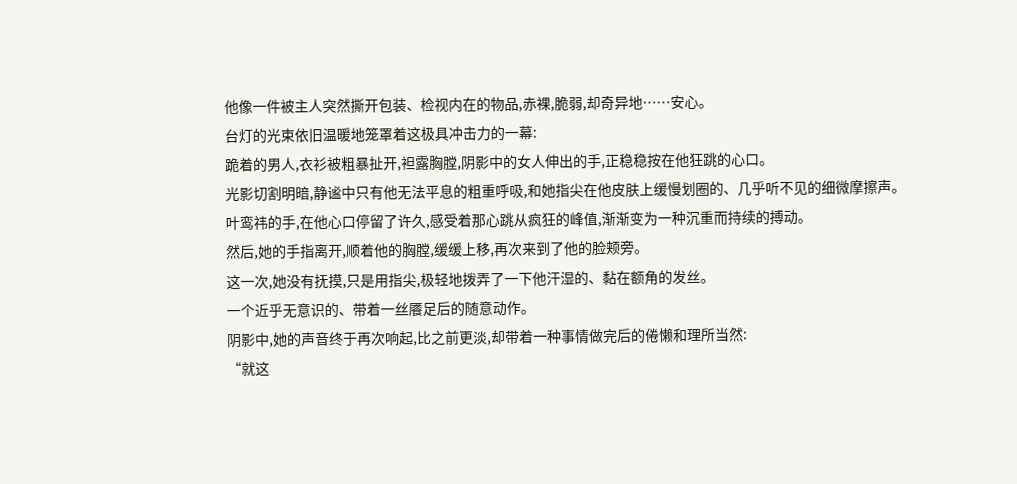他像一件被主人突然撕开包装、检视内在的物品,赤裸,脆弱,却奇异地……安心。
台灯的光束依旧温暖地笼罩着这极具冲击力的一幕:
跪着的男人,衣衫被粗暴扯开,袒露胸膛,阴影中的女人伸出的手,正稳稳按在他狂跳的心口。
光影切割明暗,静谧中只有他无法平息的粗重呼吸,和她指尖在他皮肤上缓慢划圈的、几乎听不见的细微摩擦声。
叶鸾祎的手,在他心口停留了许久,感受着那心跳从疯狂的峰值,渐渐变为一种沉重而持续的搏动。
然后,她的手指离开,顺着他的胸膛,缓缓上移,再次来到了他的脸颊旁。
这一次,她没有抚摸,只是用指尖,极轻地拨弄了一下他汗湿的、黏在额角的发丝。
一个近乎无意识的、带着一丝餍足后的随意动作。
阴影中,她的声音终于再次响起,比之前更淡,却带着一种事情做完后的倦懒和理所当然:
“就这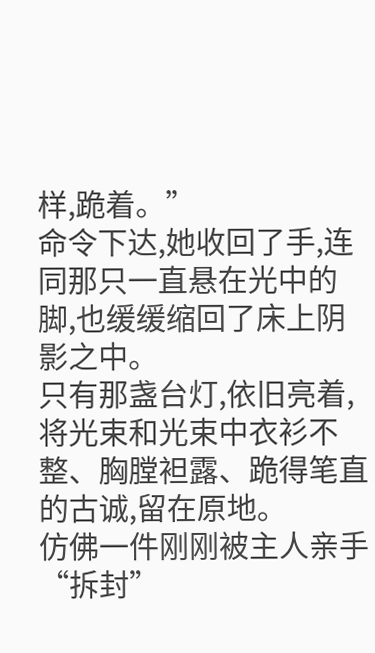样,跪着。”
命令下达,她收回了手,连同那只一直悬在光中的脚,也缓缓缩回了床上阴影之中。
只有那盏台灯,依旧亮着,将光束和光束中衣衫不整、胸膛袒露、跪得笔直的古诚,留在原地。
仿佛一件刚刚被主人亲手“拆封”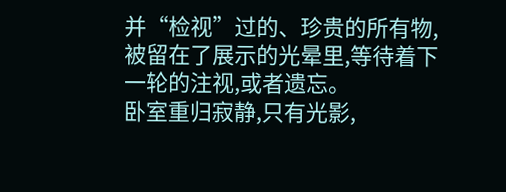并“检视”过的、珍贵的所有物,被留在了展示的光晕里,等待着下一轮的注视,或者遗忘。
卧室重归寂静,只有光影,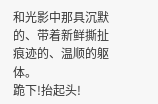和光影中那具沉默的、带着新鲜撕扯痕迹的、温顺的躯体。
跪下!抬起头!